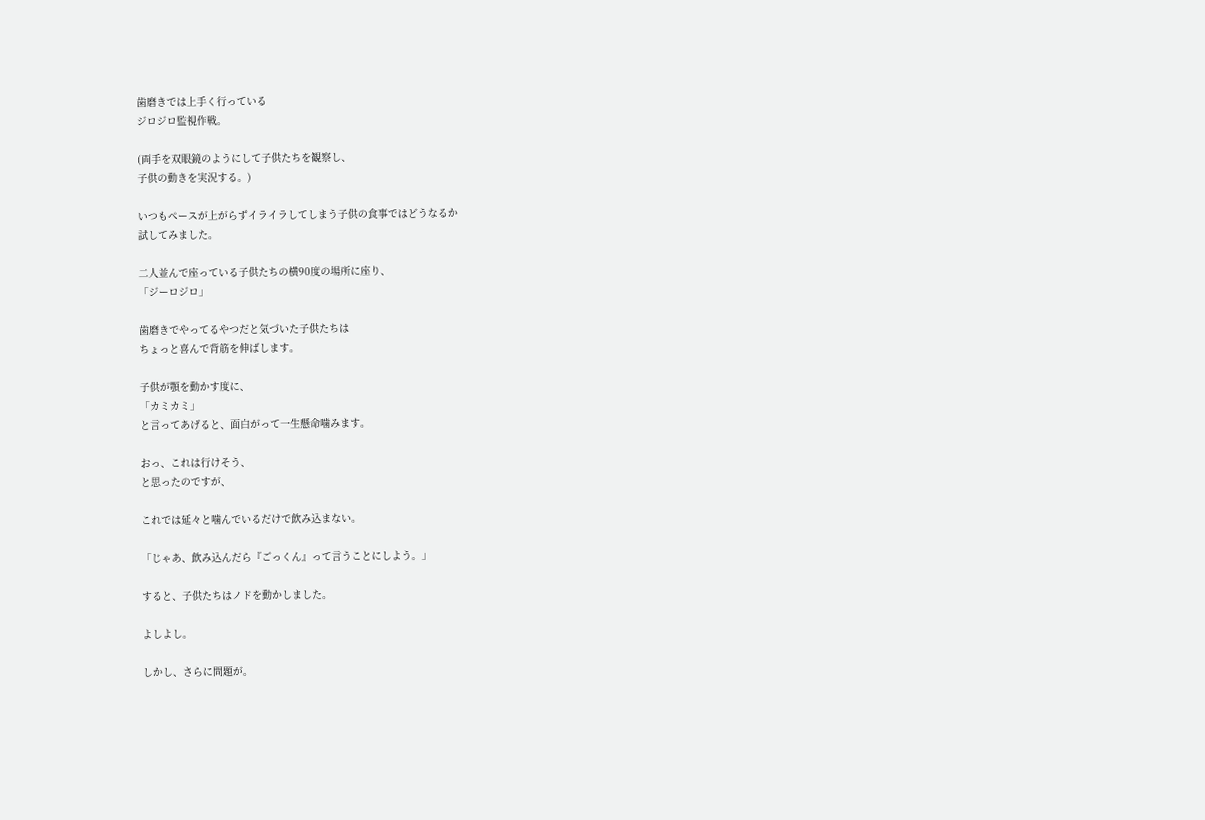歯磨きでは上手く行っている
ジロジロ監視作戦。

(両手を双眼鏡のようにして子供たちを観察し、
子供の動きを実況する。)

いつもペースが上がらずイライラしてしまう子供の食事ではどうなるか
試してみました。

二人並んで座っている子供たちの横90度の場所に座り、
「ジーロジロ」

歯磨きでやってるやつだと気づいた子供たちは
ちょっと喜んで背筋を伸ばします。

子供が顎を動かす度に、
「カミカミ」
と言ってあげると、面白がって一生懸命噛みます。

おっ、これは行けそう、
と思ったのですが、

これでは延々と噛んでいるだけで飲み込まない。

「じゃあ、飲み込んだら『ごっくん』って言うことにしよう。」

すると、子供たちはノドを動かしました。

よしよし。

しかし、さらに問題が。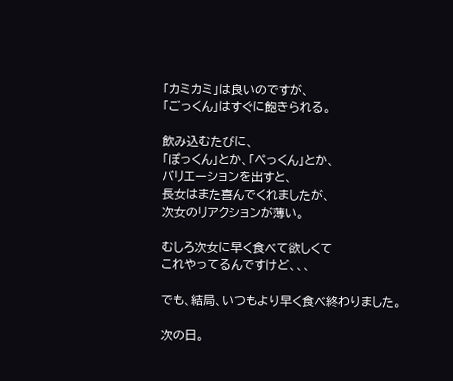「カミカミ」は良いのですが、
「ごっくん」はすぐに飽きられる。

飲み込むたびに、
「ぽっくん」とか、「ぺっくん」とか、
バリエーションを出すと、
長女はまた喜んでくれましたが、
次女のリアクションが薄い。

むしろ次女に早く食べて欲しくて
これやってるんですけど、、、

でも、結局、いつもより早く食べ終わりました。

次の日。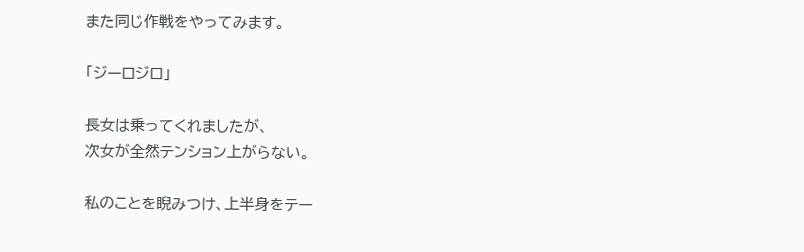また同じ作戦をやってみます。

「ジーロジロ」

長女は乗ってくれましたが、
次女が全然テンション上がらない。

私のことを睨みつけ、上半身をテー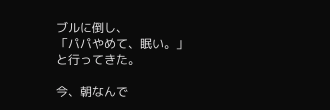ブルに倒し、
「パパやめて、眠い。」
と行ってきた。

今、朝なんで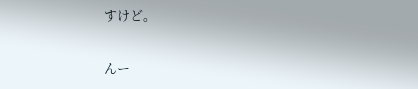すけど。

んー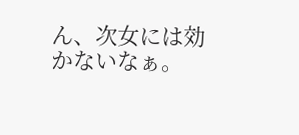ん、次女には効かないなぁ。